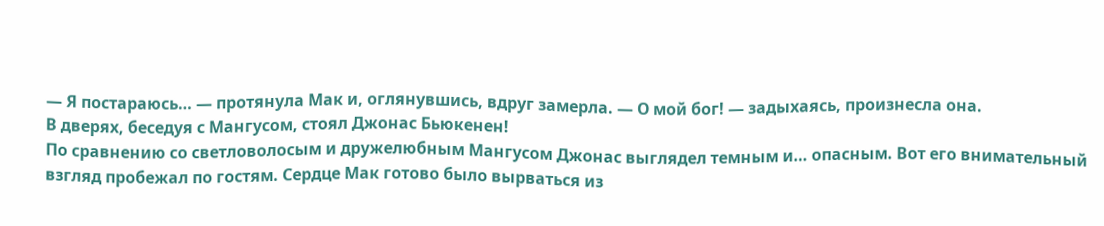— Я постараюсь… — протянула Мак и, оглянувшись, вдруг замерла. — О мой бог! — задыхаясь, произнесла она.
В дверях, беседуя с Мангусом, стоял Джонас Бьюкенен!
По сравнению со светловолосым и дружелюбным Мангусом Джонас выглядел темным и… опасным. Вот его внимательный взгляд пробежал по гостям. Сердце Мак готово было вырваться из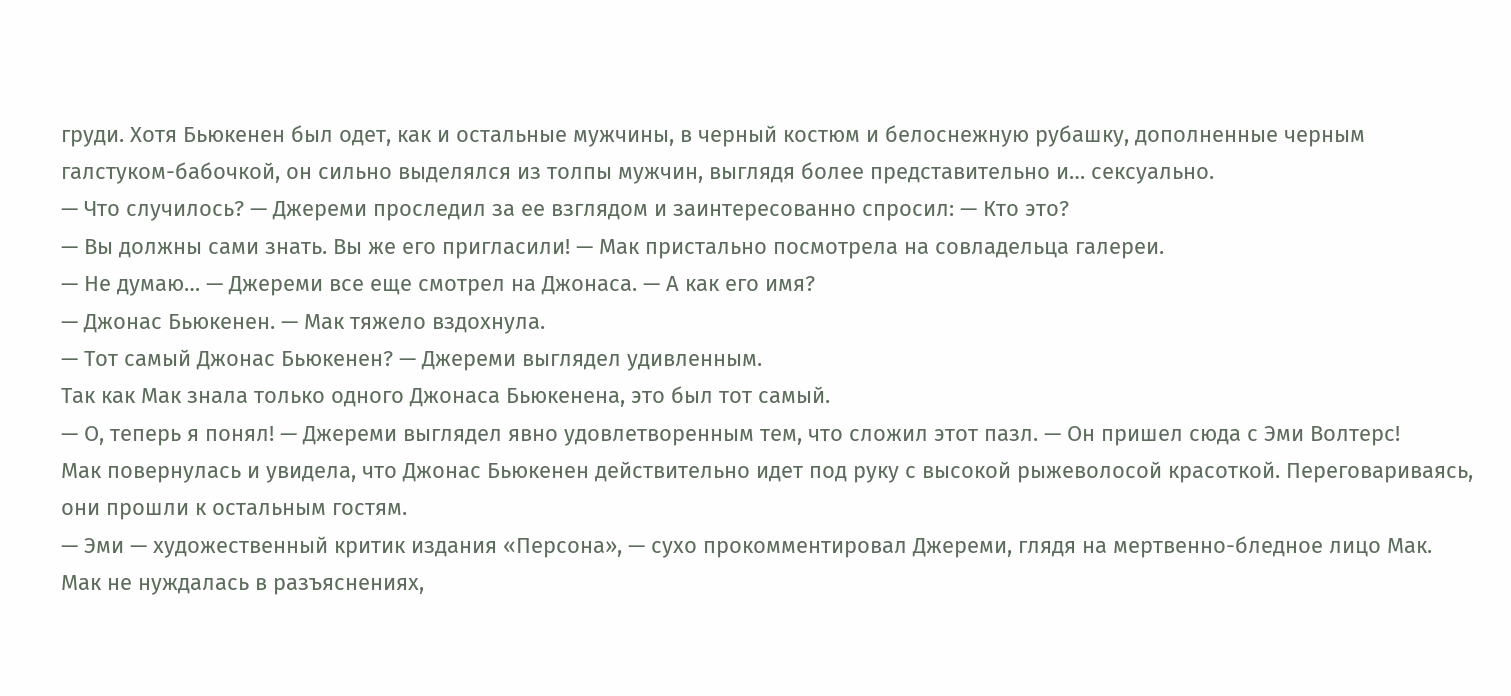груди. Хотя Бьюкенен был одет, как и остальные мужчины, в черный костюм и белоснежную рубашку, дополненные черным галстуком-бабочкой, он сильно выделялся из толпы мужчин, выглядя более представительно и… сексуально.
— Что случилось? — Джереми проследил за ее взглядом и заинтересованно спросил: — Кто это?
— Вы должны сами знать. Вы же его пригласили! — Мак пристально посмотрела на совладельца галереи.
— Не думаю… — Джереми все еще смотрел на Джонаса. — А как его имя?
— Джонас Бьюкенен. — Мак тяжело вздохнула.
— Тот самый Джонас Бьюкенен? — Джереми выглядел удивленным.
Так как Мак знала только одного Джонаса Бьюкенена, это был тот самый.
— О, теперь я понял! — Джереми выглядел явно удовлетворенным тем, что сложил этот пазл. — Он пришел сюда с Эми Волтерс!
Мак повернулась и увидела, что Джонас Бьюкенен действительно идет под руку с высокой рыжеволосой красоткой. Переговариваясь, они прошли к остальным гостям.
— Эми — художественный критик издания «Персона», — сухо прокомментировал Джереми, глядя на мертвенно-бледное лицо Мак.
Мак не нуждалась в разъяснениях,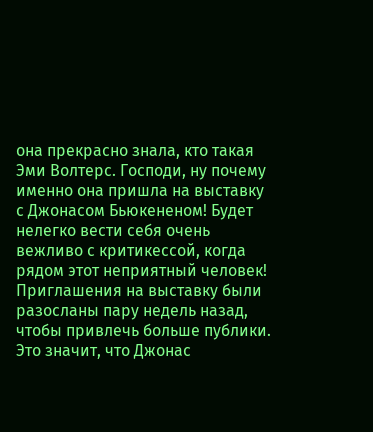она прекрасно знала, кто такая Эми Волтерс. Господи, ну почему именно она пришла на выставку с Джонасом Бьюкененом! Будет нелегко вести себя очень вежливо с критикессой, когда рядом этот неприятный человек! Приглашения на выставку были разосланы пару недель назад, чтобы привлечь больше публики. Это значит, что Джонас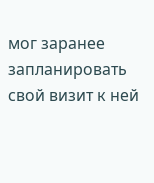мог заранее запланировать свой визит к ней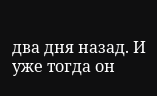два дня назад. И уже тогда он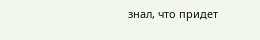знал, что придет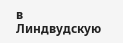в Линдвудскую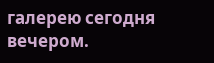галерею сегодня вечером.